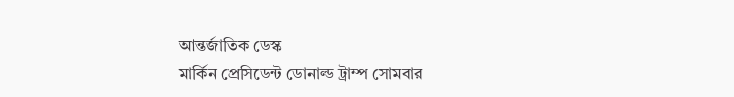আন্তর্জাতিক ডেস্ক
মার্কিন প্রেসিডেন্ট ডোনাল্ড ট্রাম্প সোমবার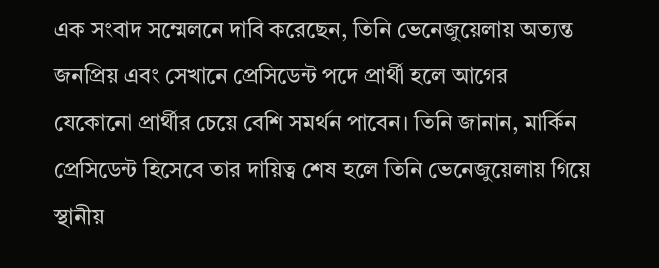এক সংবাদ সম্মেলনে দাবি করেছেন, তিনি ভেনেজুয়েলায় অত্যন্ত জনপ্রিয় এবং সেখানে প্রেসিডেন্ট পদে প্রার্থী হলে আগের যেকোনো প্রার্থীর চেয়ে বেশি সমর্থন পাবেন। তিনি জানান, মার্কিন প্রেসিডেন্ট হিসেবে তার দায়িত্ব শেষ হলে তিনি ভেনেজুয়েলায় গিয়ে স্থানীয়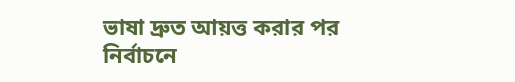ভাষা দ্রুত আয়ত্ত করার পর নির্বাচনে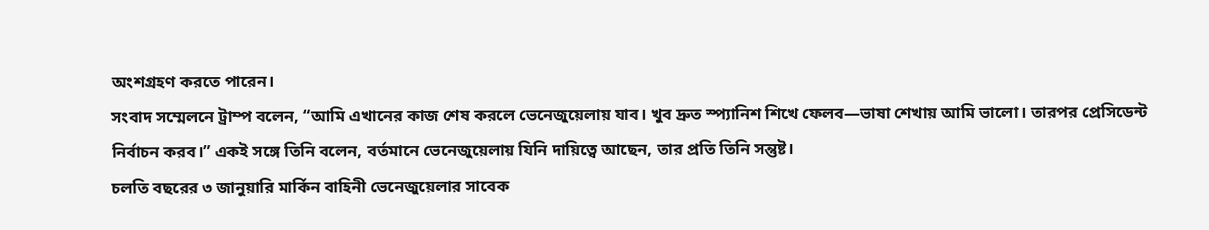অংশগ্রহণ করতে পারেন।
সংবাদ সম্মেলনে ট্রাম্প বলেন, “আমি এখানের কাজ শেষ করলে ভেনেজুয়েলায় যাব। খুব দ্রুত স্প্যানিশ শিখে ফেলব—ভাষা শেখায় আমি ভালো। তারপর প্রেসিডেন্ট নির্বাচন করব।” একই সঙ্গে তিনি বলেন, বর্তমানে ভেনেজুয়েলায় যিনি দায়িত্বে আছেন, তার প্রতি তিনি সন্তুষ্ট।
চলতি বছরের ৩ জানুয়ারি মার্কিন বাহিনী ভেনেজুয়েলার সাবেক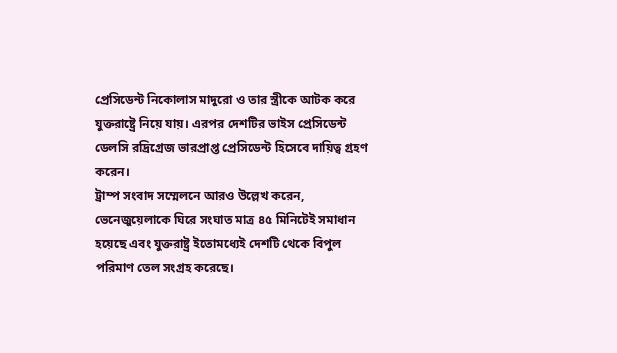প্রেসিডেন্ট নিকোলাস মাদুরো ও তার স্ত্রীকে আটক করে যুক্তরাষ্ট্রে নিয়ে যায়। এরপর দেশটির ভাইস প্রেসিডেন্ট ডেলসি রদ্রিগ্রেজ ভারপ্রাপ্ত প্রেসিডেন্ট হিসেবে দায়িত্ব গ্রহণ করেন।
ট্রাম্প সংবাদ সম্মেলনে আরও উল্লেখ করেন, ভেনেজুয়েলাকে ঘিরে সংঘাত মাত্র ৪৫ মিনিটেই সমাধান হয়েছে এবং যুক্তরাষ্ট্র ইতোমধ্যেই দেশটি থেকে বিপুল পরিমাণ তেল সংগ্রহ করেছে।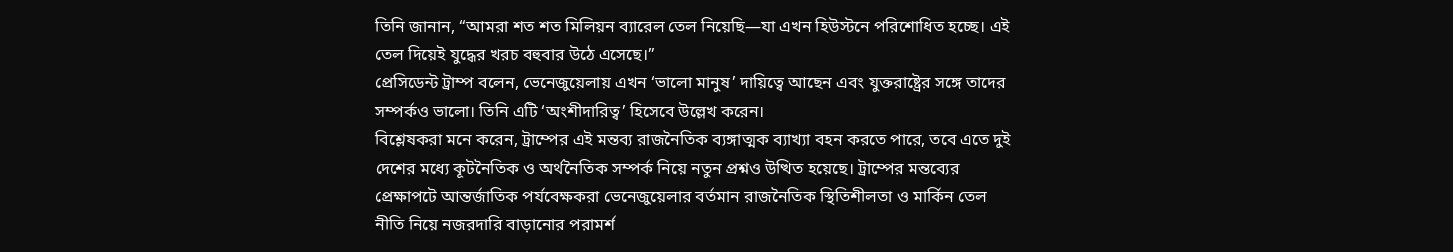তিনি জানান, “আমরা শত শত মিলিয়ন ব্যারেল তেল নিয়েছি—যা এখন হিউস্টনে পরিশোধিত হচ্ছে। এই তেল দিয়েই যুদ্ধের খরচ বহুবার উঠে এসেছে।”
প্রেসিডেন্ট ট্রাম্প বলেন, ভেনেজুয়েলায় এখন ‘ভালো মানুষ’ দায়িত্বে আছেন এবং যুক্তরাষ্ট্রের সঙ্গে তাদের সম্পর্কও ভালো। তিনি এটি ‘অংশীদারিত্ব’ হিসেবে উল্লেখ করেন।
বিশ্লেষকরা মনে করেন, ট্রাম্পের এই মন্তব্য রাজনৈতিক ব্যঙ্গাত্মক ব্যাখ্যা বহন করতে পারে, তবে এতে দুই দেশের মধ্যে কূটনৈতিক ও অর্থনৈতিক সম্পর্ক নিয়ে নতুন প্রশ্নও উত্থিত হয়েছে। ট্রাম্পের মন্তব্যের প্রেক্ষাপটে আন্তর্জাতিক পর্যবেক্ষকরা ভেনেজুয়েলার বর্তমান রাজনৈতিক স্থিতিশীলতা ও মার্কিন তেল নীতি নিয়ে নজরদারি বাড়ানোর পরামর্শ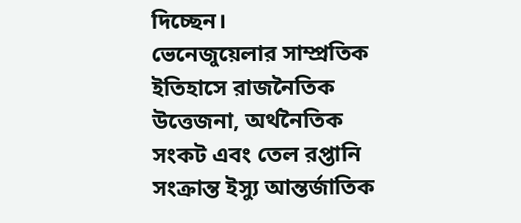দিচ্ছেন।
ভেনেজুয়েলার সাম্প্রতিক ইতিহাসে রাজনৈতিক উত্তেজনা, অর্থনৈতিক সংকট এবং তেল রপ্তানি সংক্রান্ত ইস্যু আন্তর্জাতিক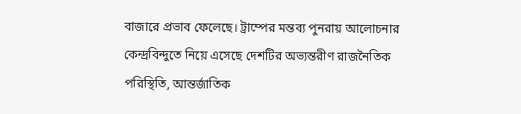বাজারে প্রভাব ফেলেছে। ট্রাম্পের মন্তব্য পুনরায় আলোচনার কেন্দ্রবিন্দুতে নিয়ে এসেছে দেশটির অভ্যন্তরীণ রাজনৈতিক পরিস্থিতি, আন্তর্জাতিক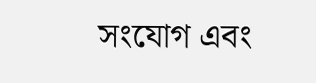সংযোগ এবং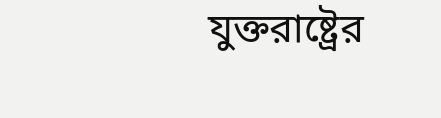যুক্তরাষ্ট্রের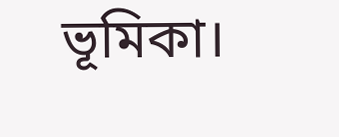ভূমিকা।